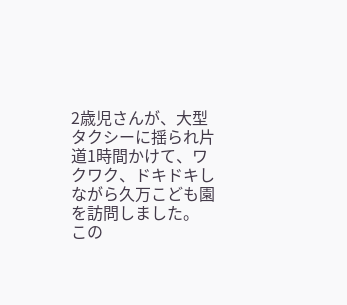2歳児さんが、大型タクシーに揺られ片道1時間かけて、ワクワク、ドキドキしながら久万こども園を訪問しました。
この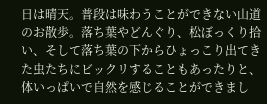日は晴天。普段は味わうことができない山道のお散歩。落ち葉やどんぐり、松ぼっくり拾い、そして落ち葉の下からひょっこり出てきた虫たちにビックリすることもあったりと、体いっぱいで自然を感じることができまし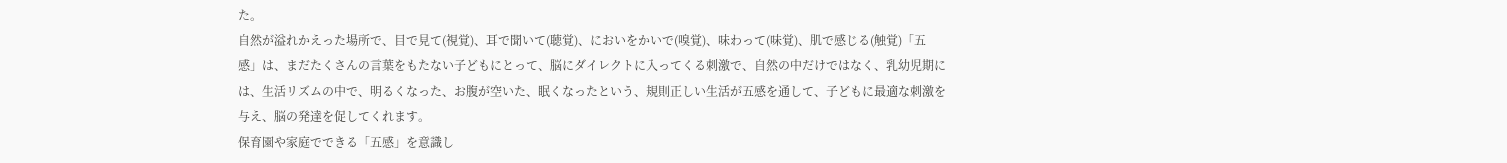た。
自然が溢れかえった場所で、目で見て(視覚)、耳で聞いて(聴覚)、においをかいで(嗅覚)、味わって(味覚)、肌で感じる(触覚)「五感」は、まだたくさんの言葉をもたない子どもにとって、脳にダイレクトに入ってくる刺激で、自然の中だけではなく、乳幼児期には、生活リズムの中で、明るくなった、お腹が空いた、眠くなったという、規則正しい生活が五感を通して、子どもに最適な刺激を与え、脳の発達を促してくれます。
保育園や家庭でできる「五感」を意識し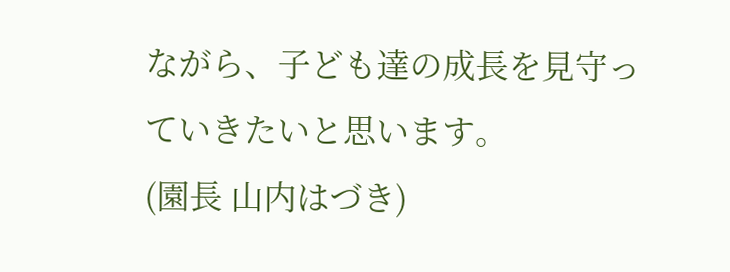ながら、子ども達の成長を見守っていきたいと思います。
(園長 山内はづき)